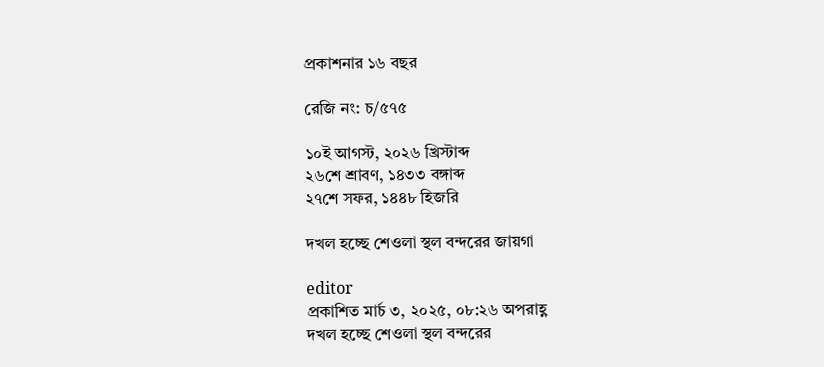প্রকাশনার ১৬ বছর

রেজি নং: চ/৫৭৫

১০ই আগস্ট, ২০২৬ খ্রিস্টাব্দ
২৬শে শ্রাবণ, ১৪৩৩ বঙ্গাব্দ
২৭শে সফর, ১৪৪৮ হিজরি

দখল হচ্ছে শেওলা স্থল বন্দরের জায়গা

editor
প্রকাশিত মার্চ ৩, ২০২৫, ০৮:২৬ অপরাহ্ণ
দখল হচ্ছে শেওলা স্থল বন্দরের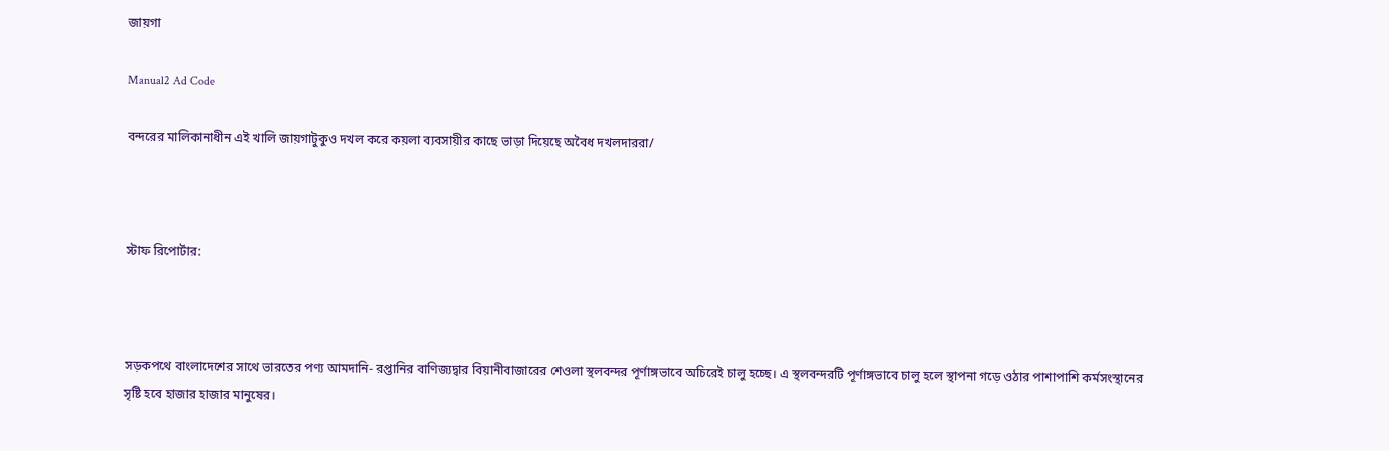জায়গা

Manual2 Ad Code

বন্দরের মালিকানাধীন এই খালি জায়গাটুকুও দখল করে কয়লা ব্যবসায়ীর কাছে ভাড়া দিয়েছে অবৈধ দখলদাররা/



স্টাফ রিপোর্টার:



সড়কপথে বাংলাদেশের সাথে ভারতের পণ্য আমদানি- রপ্তানির বাণিজ্যদ্বার বিয়ানীবাজারের শেওলা স্থলবন্দর পূর্ণাঙ্গভাবে অচিরেই চালু হচ্ছে। এ স্থলবন্দরটি পূর্ণাঙ্গভাবে চালু হলে স্থাপনা গড়ে ওঠার পাশাপাশি কর্মসংস্থানের সৃষ্টি হবে হাজার হাজার মানুষের।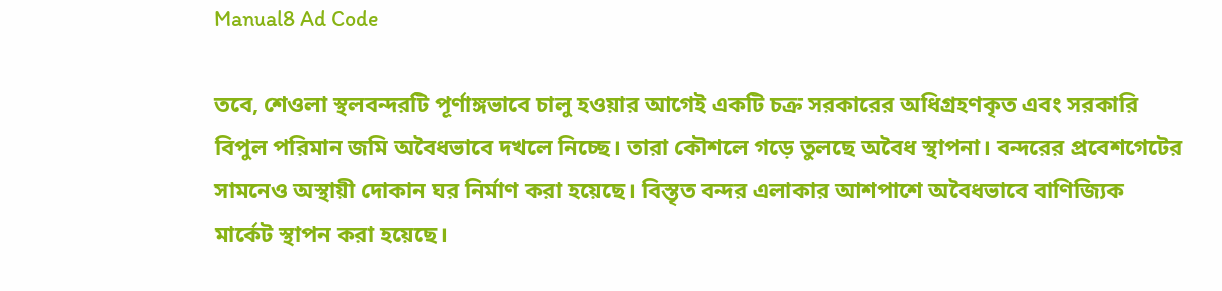Manual8 Ad Code

তবে, শেওলা স্থলবন্দরটি পূর্ণাঙ্গভাবে চালু হওয়ার আগেই একটি চক্র সরকারের অধিগ্রহণকৃত এবং সরকারি বিপুল পরিমান জমি অবৈধভাবে দখলে নিচ্ছে। তারা কৌশলে গড়ে তুলছে অবৈধ স্থাপনা। বন্দরের প্রবেশগেটের সামনেও অস্থায়ী দোকান ঘর নির্মাণ করা হয়েছে। বিস্তৃত বন্দর এলাকার আশপাশে অবৈধভাবে বাণিজ্যিক মার্কেট স্থাপন করা হয়েছে।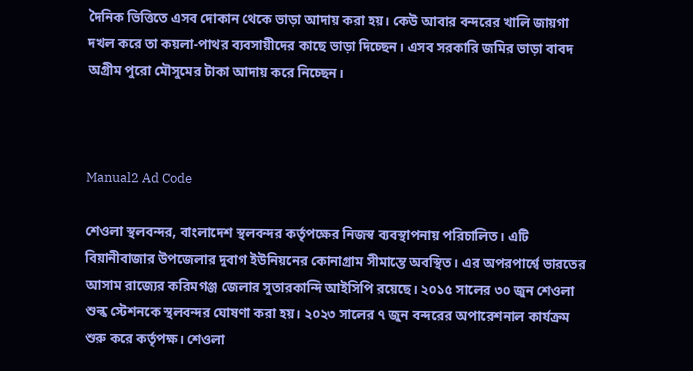দৈনিক ভিত্তিতে এসব দোকান থেকে ভাড়া আদায় করা হয়। কেউ আবার বন্দরের খালি জায়গা দখল করে তা কয়লা-পাথর ব্যবসায়ীদের কাছে ভাড়া দিচ্ছেন। এসব সরকারি জমির ভাড়া বাবদ অগ্রীম পুরো মৌসুমের টাকা আদায় করে নিচ্ছেন।



Manual2 Ad Code

শেওলা স্থলবন্দর, বাংলাদেশ স্থলবন্দর কর্তৃপক্ষের নিজস্ব ব্যবস্থাপনায় পরিচালিত। এটি বিয়ানীবাজার উপজেলার দুবাগ ইউনিয়নের কোনাগ্রাম সীমান্তে অবস্থিত। এর অপরপার্শ্বে ভারতের আসাম রাজ্যের করিমগঞ্জ জেলার সুতারকান্দি আইসিপি রয়েছে। ২০১৫ সালের ৩০ জুন শেওলা শুল্ক স্টেশনকে স্থলবন্দর ঘোষণা করা হয়। ২০২৩ সালের ৭ জুন বন্দরের অপারেশনাল কার্যক্রম শুরু করে কর্তৃপক্ষ। শেওলা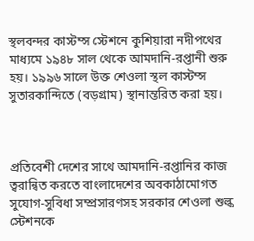স্থলবন্দর কাস্টম্স স্টেশনে কুশিয়ারা নদীপথের মাধ্যমে ১৯৪৮ সাল থেকে আমদানি-রপ্তানী শুরু হয়। ১৯৯৬ সালে উক্ত শেওলা স্থল কাস্টম্স সুতারকান্দিতে (বড়গ্রাম) স্থানান্তরিত করা হয়।



প্রতিবেশী দেশের সাথে আমদানি-রপ্তানির কাজ ত্বরান্বিত করতে বাংলাদেশের অবকাঠামোগত সুযোগ-সুবিধা সম্প্রসারণসহ সরকার শেওলা শুল্ক স্টেশনকে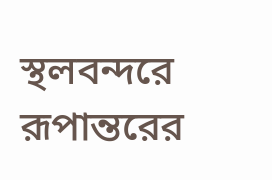স্থলবন্দরে রূপান্তরের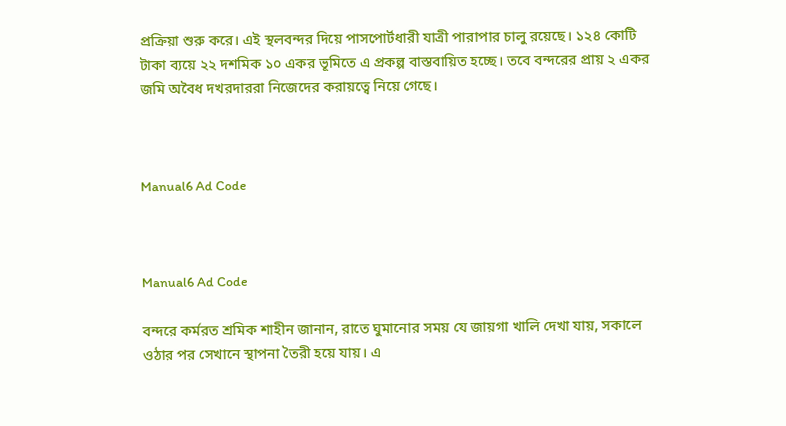প্রক্রিয়া শুরু করে। এই স্থলবন্দর দিয়ে পাসপোর্টধারী যাত্রী পারাপার চালু রয়েছে। ১২৪ কোটি টাকা ব্যয়ে ২২ দশমিক ১০ একর ভূমিতে এ প্রকল্প বাস্তবায়িত হচ্ছে। তবে বন্দরের প্রায় ২ একর জমি অবৈধ দখরদাররা নিজেদের করায়ত্বে নিয়ে গেছে।



Manual6 Ad Code



Manual6 Ad Code

বন্দরে কর্মরত শ্রমিক শাহীন জানান, রাতে ঘুমানোর সময় যে জায়গা খালি দেখা যায়, সকালে ওঠার পর সেখানে স্থাপনা তৈরী হয়ে যায়। এ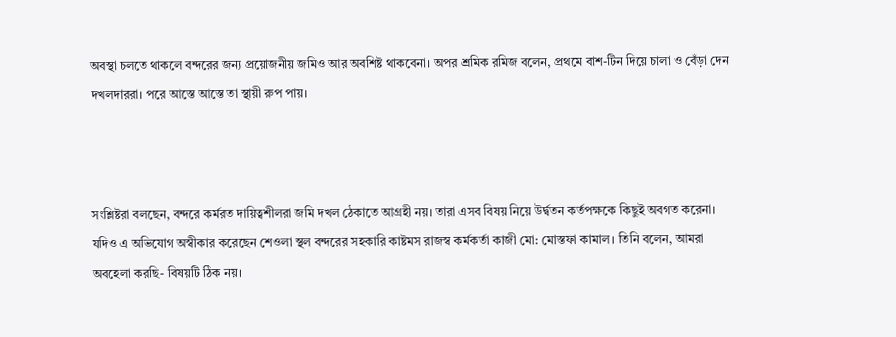অবস্থা চলতে থাকলে বন্দরের জন্য প্রয়োজনীয় জমিও আর অবশিষ্ট থাকবেনা। অপর শ্রমিক রমিজ বলেন, প্রথমে বাশ-টিন দিয়ে চালা ও বেঁড়া দেন দখলদাররা। পরে আস্তে আস্তে তা স্থায়ী রুপ পায়।



সংশ্লিষ্টরা বলছেন, বন্দরে কর্মরত দায়িত্বশীলরা জমি দখল ঠেকাতে আগ্রহী নয়। তারা এসব বিষয় নিয়ে উর্দ্বতন কর্তপক্ষকে কিছুই অবগত করেনা। যদিও এ অভিযোগ অস্বীকার করেছেন শেওলা স্থল বন্দরের সহকারি কাষ্টমস রাজস্ব কর্মকর্তা কাজী মো: মোস্তফা কামাল। তিনি বলেন, আমরা অবহেলা করছি- বিষয়টি ঠিক নয়।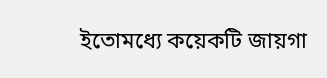ইতোমধ্যে কয়েকটি জায়গা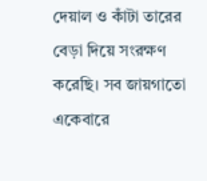দেয়াল ও কাঁটা তারের বেড়া দিয়ে সংরক্ষণ করেছি। সব জায়গাতো একেবারে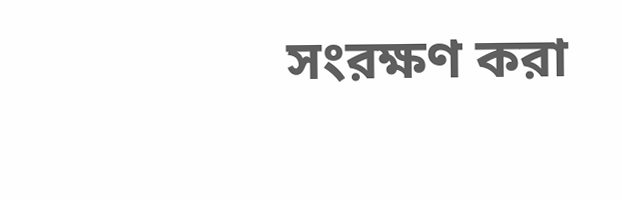সংরক্ষণ করা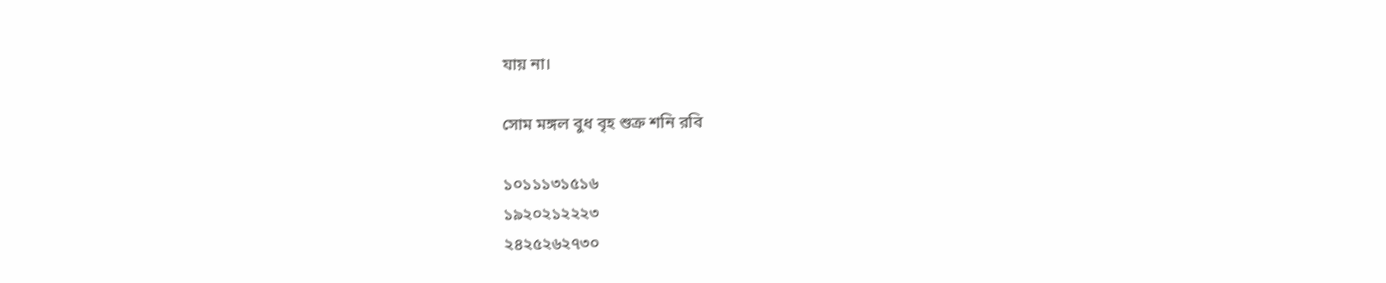যায় না।

সোম মঙ্গল বুধ বৃহ শুক্র শনি রবি

১০১১১৩১৫১৬
১৯২০২১২২২৩
২৪২৫২৬২৭৩০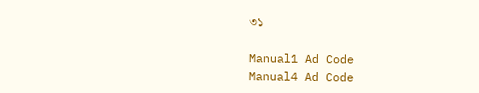৩১

Manual1 Ad Code
Manual4 Ad Code